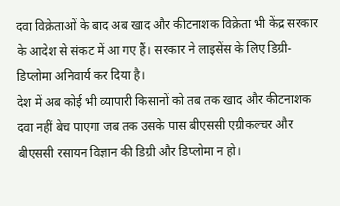दवा विक्रेताओं के बाद अब खाद और कीटनाशक विक्रेता भी केंद्र सरकार के आदेश से संकट में आ गए हैं। सरकार ने लाइसेंस के लिए डिग्री-डिप्लोमा अनिवार्य कर दिया है।
देश में अब कोई भी व्यापारी किसानों को तब तक खाद और कीटनाशक दवा नहीं बेच पाएगा जब तक उसके पास बीएससी एग्रीकल्चर और बीएससी रसायन विज्ञान की डिग्री और डिप्लोमा न हो।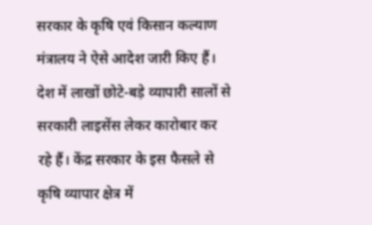सरकार के कृषि एवं किसान कल्याण मंत्रालय ने ऐसे आदेश जारी किए हैं।
देश में लाखों छोटे-बड़े व्यापारी सालों से सरकारी लाइसेंस लेकर कारोबार कर रहे हैं। केंद्र सरकार के इस फैसले से कृषि व्यापार क्षेत्र में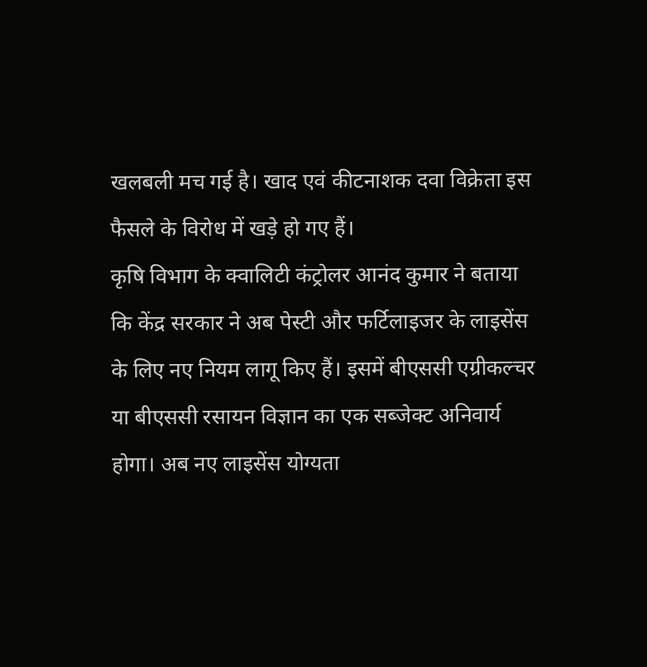खलबली मच गई है। खाद एवं कीटनाशक दवा विक्रेता इस फैसले के विरोध में खड़े हो गए हैं।
कृषि विभाग के क्वालिटी कंट्रोलर आनंद कुमार ने बताया कि केंद्र सरकार ने अब पेस्टी और फर्टिलाइजर के लाइसेंस के लिए नए नियम लागू किए हैं। इसमें बीएससी एग्रीकल्चर या बीएससी रसायन विज्ञान का एक सब्जेक्ट अनिवार्य होगा। अब नए लाइसेंस योग्यता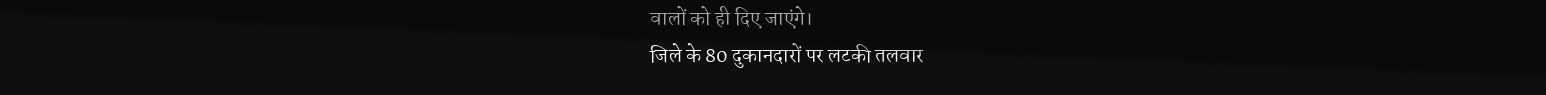वालों को ही दिए जाएंगे।
जिले के 80 दुकानदारों पर लटकी तलवार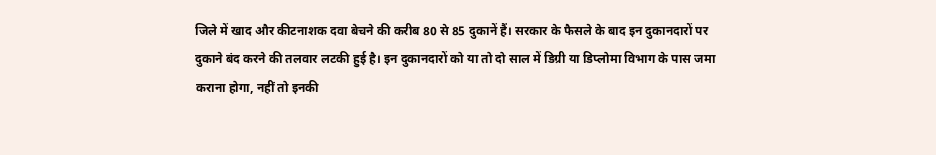जिले में खाद और कीटनाशक दवा बेचने की करीब 80 से 85 दुकानें हैं। सरकार के फैसले के बाद इन दुकानदारों पर दुकाने बंद करने की तलवार लटकी हुई है। इन दुकानदारों को या तो दो साल में डिग्री या डिप्लोमा विभाग के पास जमा कराना होगा, नहीं तो इनकी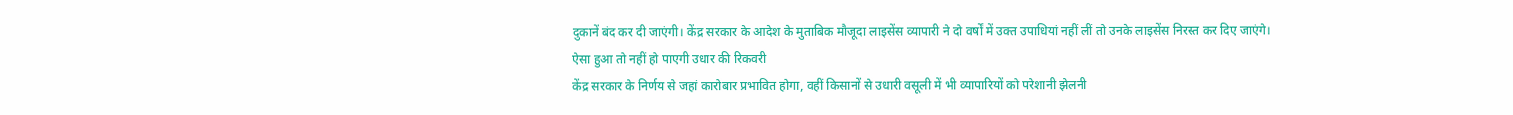दुकानें बंद कर दी जाएंगी। केंद्र सरकार के आदेश के मुताबिक मौजूदा लाइसेंस व्यापारी ने दो वर्षों में उक्त उपाधियां नहीं लीं तो उनके लाइसेंस निरस्त कर दिए जाएंगे।
ऐसा हुआ तो नहीं हो पाएगी उधार की रिकवरी
केंद्र सरकार के निर्णय से जहां कारोबार प्रभावित होगा, वहीं किसानों से उधारी वसूली में भी व्यापारियों को परेशानी झेलनी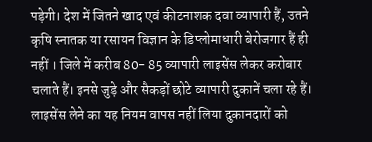पड़ेगी। देश में जितने खाद एवं कीटनाशक दवा व्यापारी हैं, उतने कृषि स्नातक या रसायन विज्ञान के डिप्लोमाधारी बेरोजगार हैं ही नहीं । जिले में करीब 80- 85 व्यापारी लाइसेंस लेकर करोबार चलाते हैं। इनसे जुड़े और सैकड़ों छोटे व्यापारी दुकानें चला रहे हैं। लाइसेंस लेने का यह नियम वापस नहीं लिया दुकानदारों को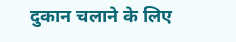दुकान चलाने के लिए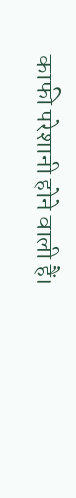काफी परेशानी होने वाली हैं।